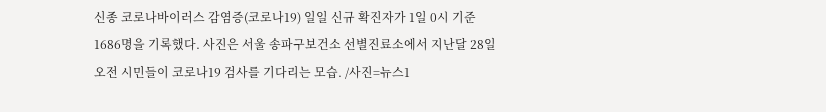신종 코로나바이러스 감염증(코로나19) 일일 신규 확진자가 1일 0시 기준 1686명을 기록했다. 사진은 서울 송파구보건소 선별진료소에서 지난달 28일 오전 시민들이 코로나19 검사를 기다리는 모습. /사진=뉴스1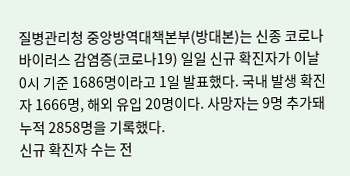질병관리청 중앙방역대책본부(방대본)는 신종 코로나바이러스 감염증(코로나19) 일일 신규 확진자가 이날 0시 기준 1686명이라고 1일 발표했다. 국내 발생 확진자 1666명, 해외 유입 20명이다. 사망자는 9명 추가돼 누적 2858명을 기록했다.
신규 확진자 수는 전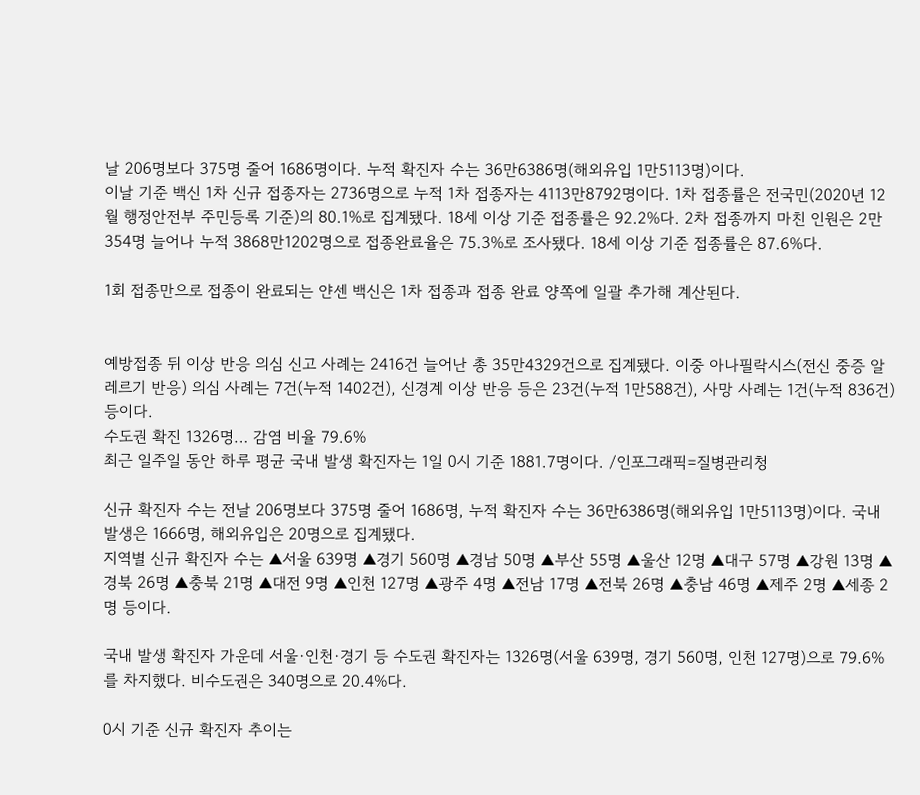날 206명보다 375명 줄어 1686명이다. 누적 확진자 수는 36만6386명(해외유입 1만5113명)이다.
이날 기준 백신 1차 신규 접종자는 2736명으로 누적 1차 접종자는 4113만8792명이다. 1차 접종률은 전국민(2020년 12월 행정안전부 주민등록 기준)의 80.1%로 집계됐다. 18세 이상 기준 접종률은 92.2%다. 2차 접종까지 마친 인원은 2만354명 늘어나 누적 3868만1202명으로 접종완료율은 75.3%로 조사됐다. 18세 이상 기준 접종률은 87.6%다.

1회 접종만으로 접종이 완료되는 얀센 백신은 1차 접종과 접종 완료 양쪽에 일괄 추가해 계산된다.


예방접종 뒤 이상 반응 의심 신고 사례는 2416건 늘어난 총 35만4329건으로 집계됐다. 이중 아나필락시스(전신 중증 알레르기 반응) 의심 사례는 7건(누적 1402건), 신경계 이상 반응 등은 23건(누적 1만588건), 사망 사례는 1건(누적 836건) 등이다.
수도권 확진 1326명… 감염 비율 79.6%
최근 일주일 동안 하루 평균 국내 발생 확진자는 1일 0시 기준 1881.7명이다. /인포그래픽=질병관리청

신규 확진자 수는 전날 206명보다 375명 줄어 1686명, 누적 확진자 수는 36만6386명(해외유입 1만5113명)이다. 국내 발생은 1666명, 해외유입은 20명으로 집계됐다.
지역별 신규 확진자 수는 ▲서울 639명 ▲경기 560명 ▲경남 50명 ▲부산 55명 ▲울산 12명 ▲대구 57명 ▲강원 13명 ▲경북 26명 ▲충북 21명 ▲대전 9명 ▲인천 127명 ▲광주 4명 ▲전남 17명 ▲전북 26명 ▲충남 46명 ▲제주 2명 ▲세종 2명 등이다.

국내 발생 확진자 가운데 서울·인천·경기 등 수도권 확진자는 1326명(서울 639명, 경기 560명, 인천 127명)으로 79.6%를 차지했다. 비수도권은 340명으로 20.4%다.

0시 기준 신규 확진자 추이는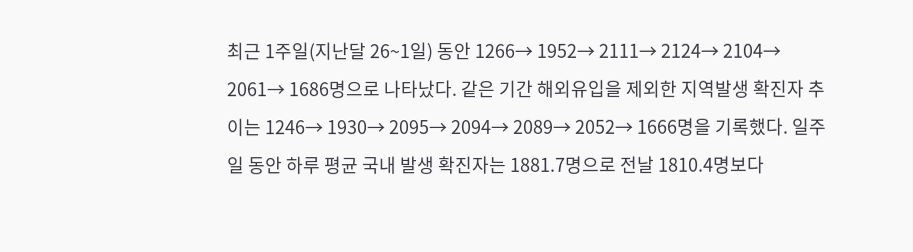최근 1주일(지난달 26~1일) 동안 1266→ 1952→ 2111→ 2124→ 2104→ 2061→ 1686명으로 나타났다. 같은 기간 해외유입을 제외한 지역발생 확진자 추이는 1246→ 1930→ 2095→ 2094→ 2089→ 2052→ 1666명을 기록했다. 일주일 동안 하루 평균 국내 발생 확진자는 1881.7명으로 전날 1810.4명보다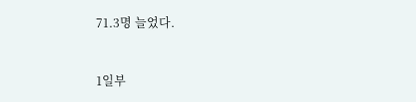71.3명 늘었다.


1일부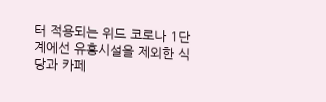터 적용되는 위드 코로나 1단계에선 유흥시설을 제외한 식당과 카페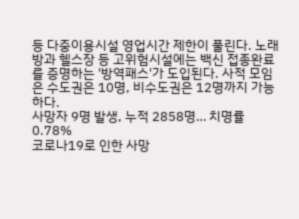등 다중이용시설 영업시간 제한이 풀린다. 노래방과 헬스장 등 고위험시설에는 백신 접종완료를 증명하는 '방역패스'가 도입된다. 사적 모임은 수도권은 10명, 비수도권은 12명까지 가능하다.
사망자 9명 발생, 누적 2858명… 치명률 0.78%
코로나19로 인한 사망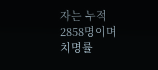자는 누적 2858명이며 치명률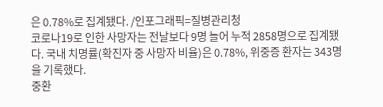은 0.78%로 집계됐다. /인포그래픽=질병관리청
코로나19로 인한 사망자는 전날보다 9명 늘어 누적 2858명으로 집계됐다. 국내 치명률(확진자 중 사망자 비율)은 0.78%, 위중증 환자는 343명을 기록했다.
중환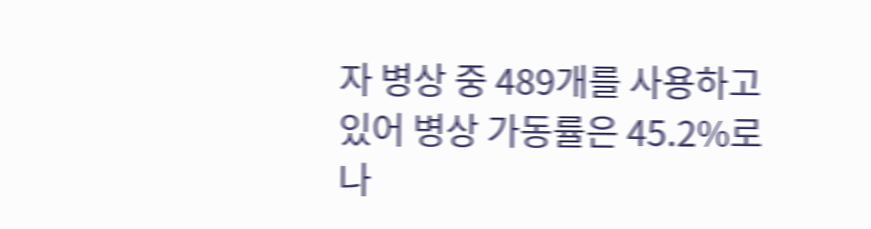자 병상 중 489개를 사용하고 있어 병상 가동률은 45.2%로 나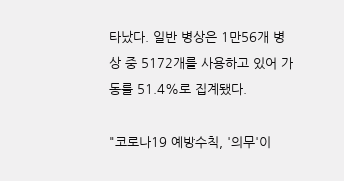타났다. 일반 병상은 1만56개 병상 중 5172개를 사용하고 있어 가동률 51.4%로 집계됐다.

"코로나19 예방수칙, '의무'이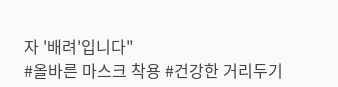자 '배려'입니다"
#올바른 마스크 착용 #건강한 거리두기